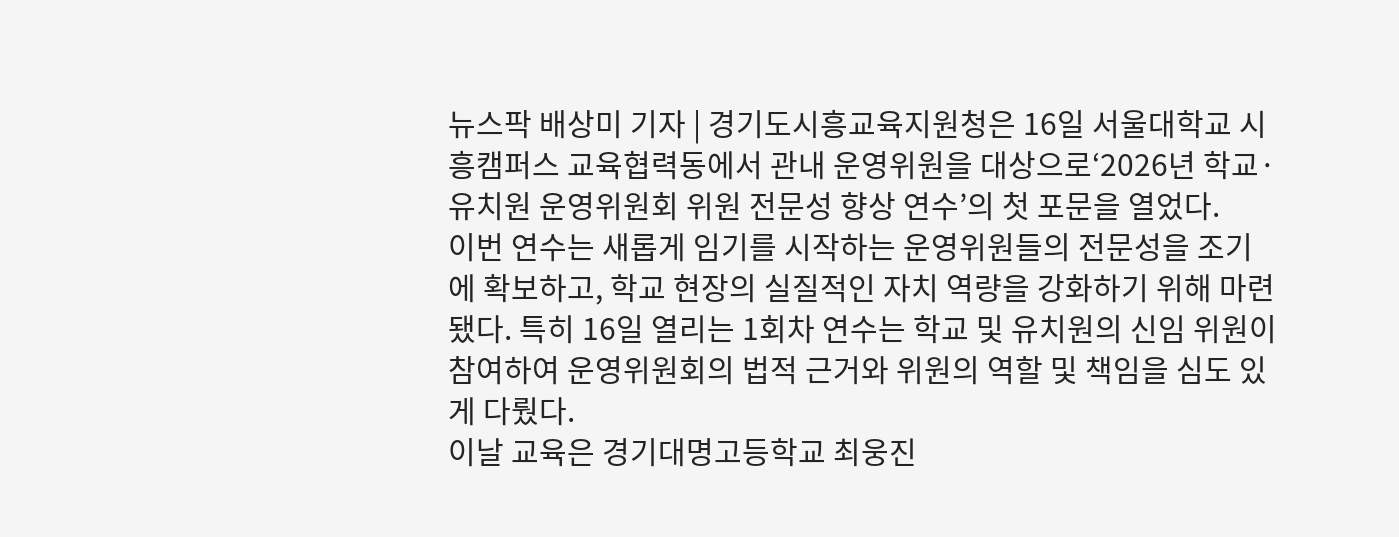뉴스팍 배상미 기자 | 경기도시흥교육지원청은 16일 서울대학교 시흥캠퍼스 교육협력동에서 관내 운영위원을 대상으로‘2026년 학교·유치원 운영위원회 위원 전문성 향상 연수’의 첫 포문을 열었다.
이번 연수는 새롭게 임기를 시작하는 운영위원들의 전문성을 조기에 확보하고, 학교 현장의 실질적인 자치 역량을 강화하기 위해 마련됐다. 특히 16일 열리는 1회차 연수는 학교 및 유치원의 신임 위원이참여하여 운영위원회의 법적 근거와 위원의 역할 및 책임을 심도 있게 다뤘다.
이날 교육은 경기대명고등학교 최웅진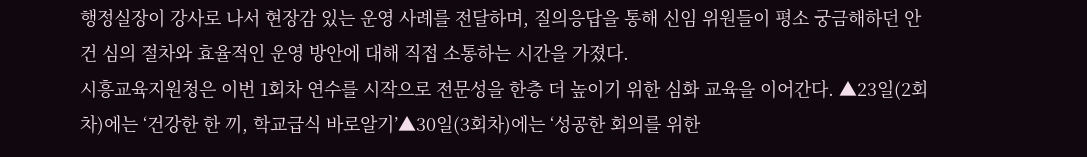행정실장이 강사로 나서 현장감 있는 운영 사례를 전달하며, 질의응답을 통해 신임 위원들이 평소 궁금해하던 안건 심의 절차와 효율적인 운영 방안에 대해 직접 소통하는 시간을 가졌다.
시흥교육지원청은 이번 1회차 연수를 시작으로 전문성을 한층 더 높이기 위한 심화 교육을 이어간다. ▲23일(2회차)에는 ‘건강한 한 끼, 학교급식 바로알기’▲30일(3회차)에는 ‘성공한 회의를 위한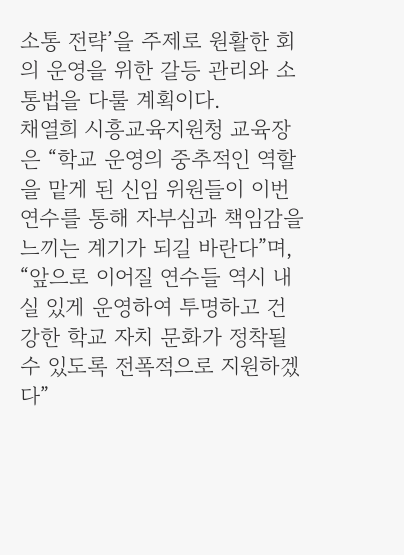소통 전략’을 주제로 원활한 회의 운영을 위한 갈등 관리와 소통법을 다룰 계획이다.
채열희 시흥교육지원청 교육장은 “학교 운영의 중추적인 역할을 맡게 된 신임 위원들이 이번 연수를 통해 자부심과 책임감을 느끼는 계기가 되길 바란다”며, “앞으로 이어질 연수들 역시 내실 있게 운영하여 투명하고 건강한 학교 자치 문화가 정착될 수 있도록 전폭적으로 지원하겠다”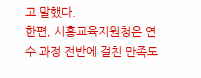고 말했다.
한편, 시흥교육지원청은 연수 과정 전반에 걸친 만족도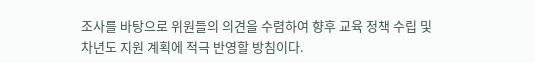조사를 바탕으로 위원들의 의견을 수렴하여 향후 교육 정책 수립 및 차년도 지원 계획에 적극 반영할 방침이다.